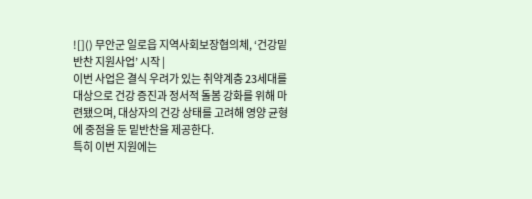![]() 무안군 일로읍 지역사회보장협의체, ‘건강밑반찬 지원사업’ 시작 |
이번 사업은 결식 우려가 있는 취약계층 23세대를 대상으로 건강 증진과 정서적 돌봄 강화를 위해 마련됐으며, 대상자의 건강 상태를 고려해 영양 균형에 중점을 둔 밑반찬을 제공한다.
특히 이번 지원에는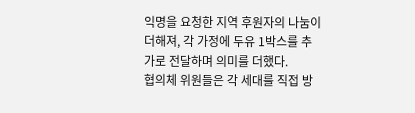익명을 요청한 지역 후원자의 나눔이 더해져, 각 가정에 두유 1박스를 추가로 전달하며 의미를 더했다.
협의체 위원들은 각 세대를 직접 방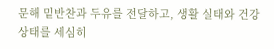문해 밑반찬과 두유를 전달하고, 생활 실태와 건강 상태를 세심히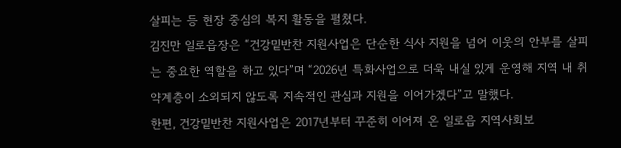살피는 등 현장 중심의 복지 활동을 펼쳤다.
김진만 일로읍장은 “건강밑반찬 지원사업은 단순한 식사 지원을 넘어 이웃의 안부를 살피는 중요한 역할을 하고 있다”며 “2026년 특화사업으로 더욱 내실 있게 운영해 지역 내 취약계층이 소외되지 않도록 지속적인 관심과 지원을 이어가겠다”고 말했다.
한편, 건강밑반찬 지원사업은 2017년부터 꾸준히 이어져 온 일로읍 지역사회보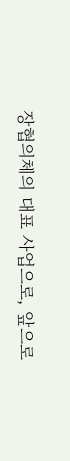장협의체의 대표 사업으로, 앞으로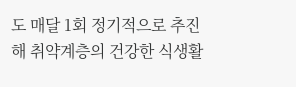도 매달 1회 정기적으로 추진해 취약계층의 건강한 식생활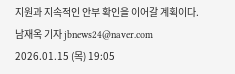지원과 지속적인 안부 확인을 이어갈 계획이다.
남재옥 기자 jbnews24@naver.com
2026.01.15 (목) 19:05